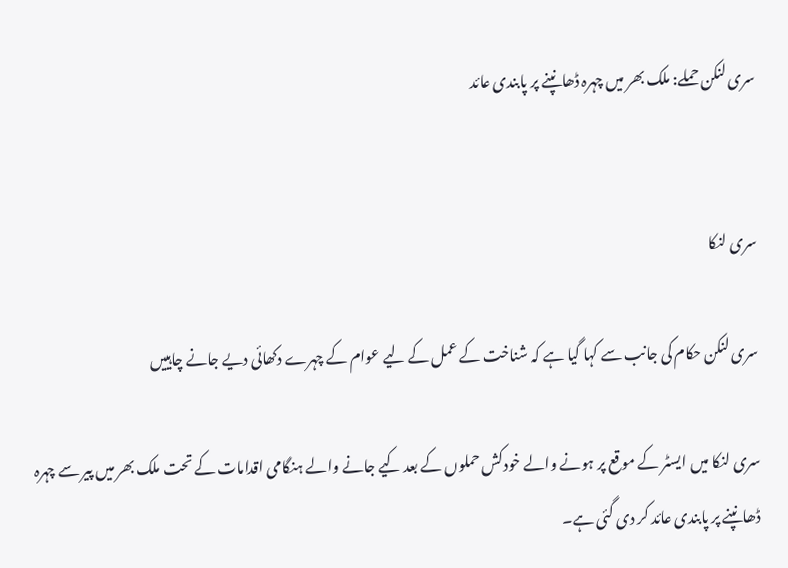سری لنکن حملے: ملک بھر میں چہرہ ڈھانپنے پر پابندی عائد


سری لنکا

سری لنکن حکام کی جانب سے کہا گیا ہے کہ شناخت کے عمل کے لیے عوام کے چہرے دکھائی دیے جانے چاہییں

سری لنکا میں ایسٹر کے موقع پر ہونے والے خودکش حملوں کے بعد کیے جانے والے ہنگامی اقدامات کے تحت ملک بھر میں پیر سے چہرہ ڈھانپنے پر پابندی عائد کر دی گئی ہے۔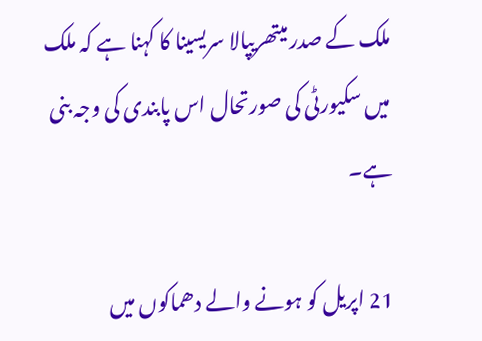ملک کے صدر میتھریپالا سریسینا کا کہنا ہے کہ ملک میں سکیورٹی کی صورتحال اس پابندی کی وجہ بنی ہے۔

21 اپریل کو ہونے والے دھماکوں میں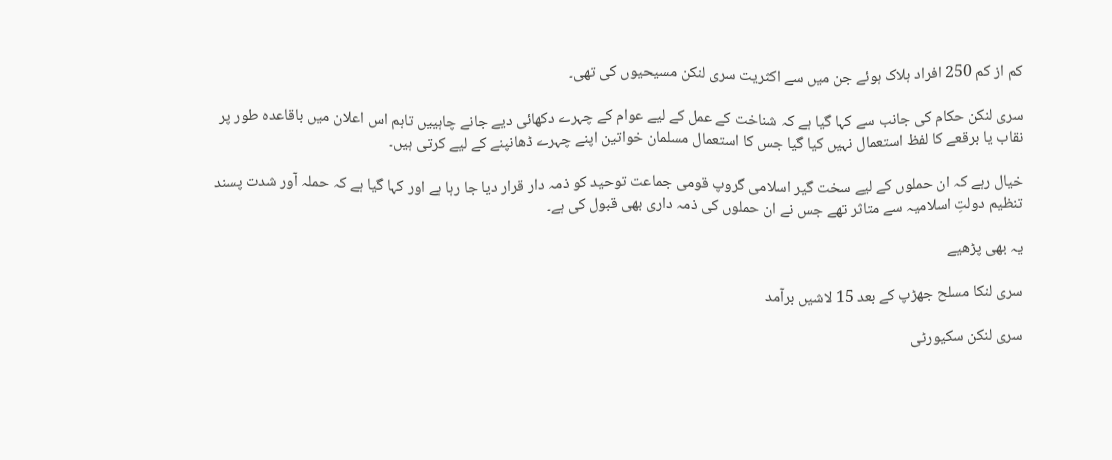کم از کم 250 افراد ہلاک ہوئے جن میں سے اکثریت سری لنکن مسیحیوں کی تھی۔

سری لنکن حکام کی جانب سے کہا گیا ہے کہ شناخت کے عمل کے لیے عوام کے چہرے دکھائی دیے جانے چاہییں تاہم اس اعلان میں باقاعدہ طور پر نقاب یا برقعے کا لفظ استعمال نہیں کیا گیا جس کا استعمال مسلمان خواتین اپنے چہرے ڈھانپنے کے لیے کرتی ہیں۔

خیال رہے کہ ان حملوں کے لیے سخت گیر اسلامی گروپ قومی جماعت توحید کو ذمہ دار قرار دیا جا رہا ہے اور کہا گیا ہے کہ حملہ آور شدت پسند تنظیم دولتِ اسلامیہ سے متاثر تھے جس نے ان حملوں کی ذمہ داری بھی قبول کی ہے۔

یہ بھی پڑھیے

سری لنکا مسلح جھڑپ کے بعد 15 لاشیں برآمد

سری لنکن سکیورٹی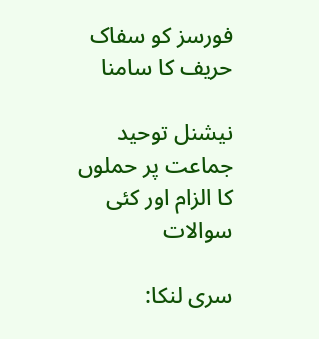فورسز کو سفاک حریف کا سامنا

نیشنل توحید جماعت پر حملوں کا الزام اور کئی سوالات

سری لنکا: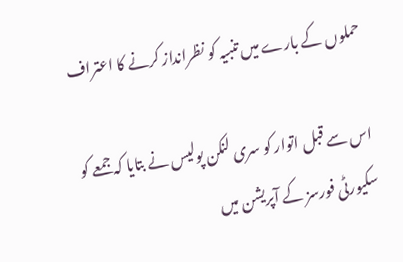حملوں کے بارے میں تنبیہ کو نظرانداز کرنے کا اعتراف

اس سے قبل اتوار کو سری لنکن پولیس نے بتایا کہ جمعے کو سکیورٹی فورسز کے آپریشن میں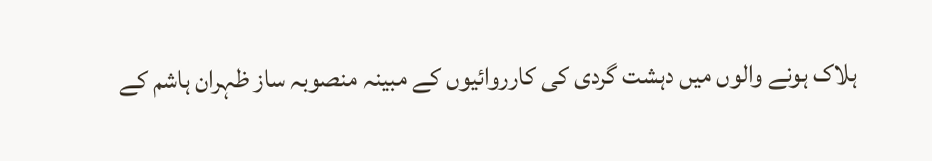ہلاک ہونے والوں میں دہشت گردی کی کارروائیوں کے مبینہ منصوبہ ساز ظہران ہاشم کے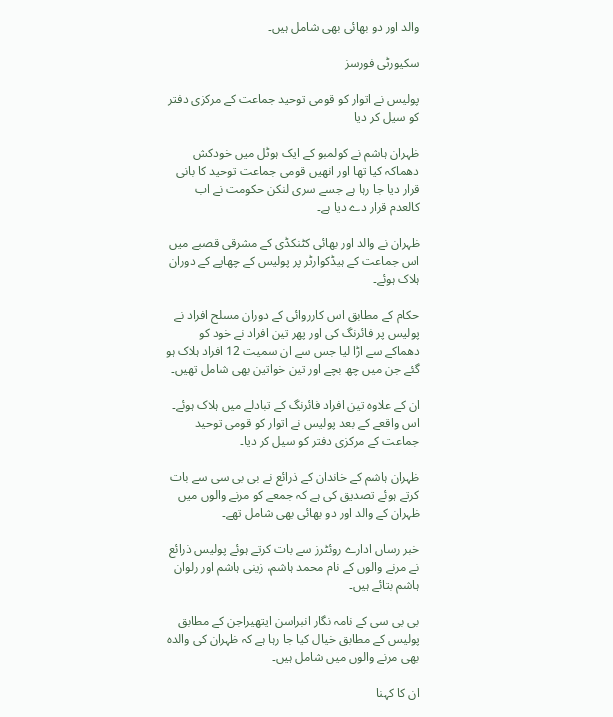والد اور دو بھائی بھی شامل ہیں۔

سکیورٹی فورسز

پولیس نے اتوار کو قومی توحید جماعت کے مرکزی دفتر کو سیل کر دیا

ظہران ہاشم نے کولمبو کے ایک ہوٹل میں خودکش دھماکہ کیا تھا اور انھیں قومی جماعت توحید کا بانی قرار دیا جا رہا ہے جسے سری لنکن حکومت نے اب کالعدم قرار دے دیا ہے۔

ظہران نے والد اور بھائی کٹنکڈی کے مشرقی قصبے میں اس جماعت کے ہیڈکوارٹر پر پولیس کے چھاپے کے دوران ہلاک ہوئے۔

حکام کے مطابق اس کارروائی کے دوران مسلح افراد نے پولیس پر فائرنگ کی اور پھر تین افراد نے خود کو دھماکے سے اڑا لیا جس سے ان سمیت 12 افراد ہلاک ہو گئے جن میں چھ بچے اور تین خواتین بھی شامل تھیں۔

ان کے علاوہ تین افراد فائرنگ کے تبادلے میں ہلاک ہوئے۔ اس واقعے کے بعد پولیس نے اتوار کو قومی توحید جماعت کے مرکزی دفتر کو سیل کر دیا۔

ظہران ہاشم کے خاندان کے ذرائع نے بی بی سی سے بات کرتے ہوئے تصدیق کی ہے کہ جمعے کو مرنے والوں میں ظہران کے والد اور دو بھائی بھی شامل تھے۔

خبر رساں ادارے روئٹرز سے بات کرتے ہوئے پولیس ذرائع نے مرنے والوں کے نام محمد ہاشم، زینی ہاشم اور رلوان ہاشم بتائے ہیں۔

بی بی سی کے نامہ نگار انبراسن ایتھیراجن کے مطابق پولیس کے مطابق خیال کیا جا رہا ہے کہ ظہران کی والدہ بھی مرنے والوں میں شامل ہیں۔

ان کا کہنا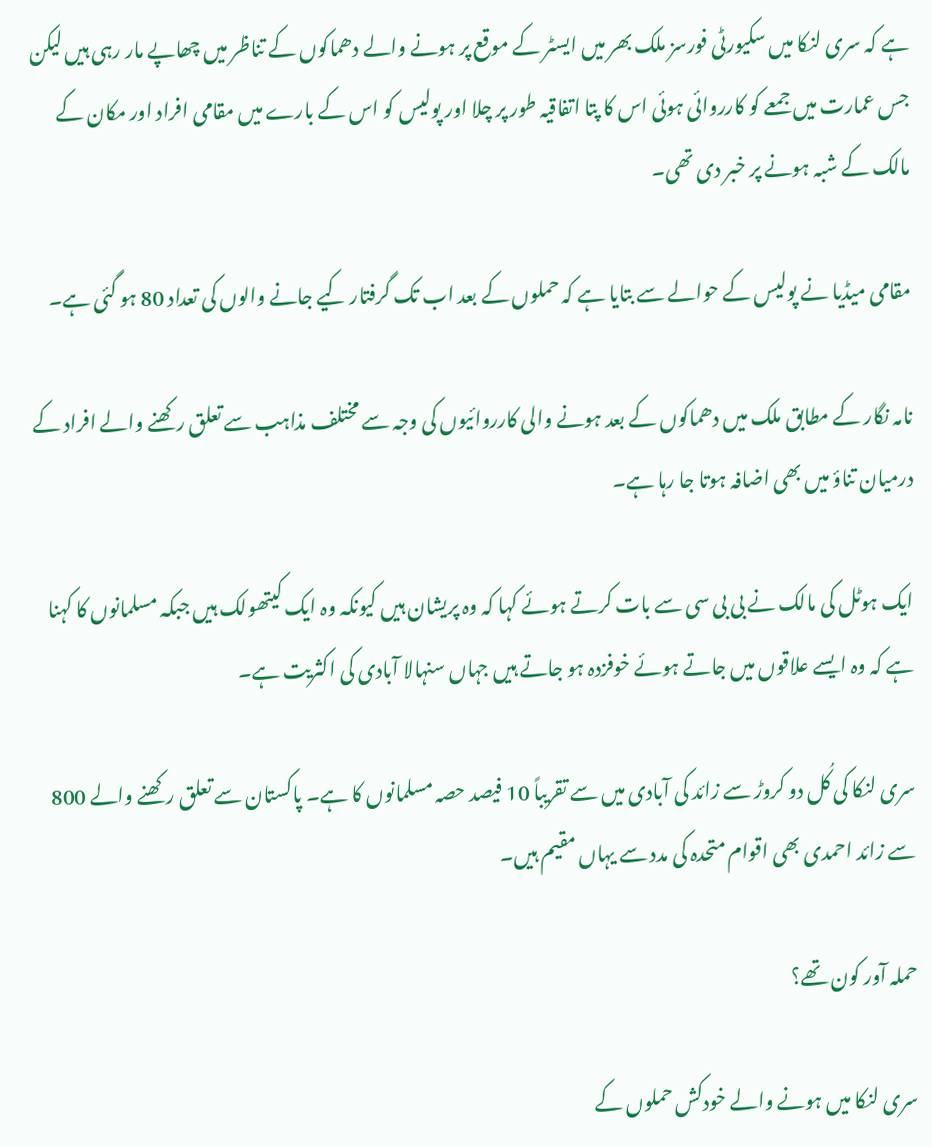ہے کہ سری لنکا میں سکیورٹی فورسز ملک بھر میں ایسٹر کے موقع پر ہونے والے دھماکوں کے تناظر میں چھاپے مار رہی ہیں لیکن جس عمارت میں جمعے کو کارروائی ہوئی اس کا پتا اتفاقیہ طور پر چلا اور پولیس کو اس کے بارے میں مقامی افراد اور مکان کے مالک کے شبہ ہونے پر خبر دی تھی۔

مقامی میڈیا نے پولیس کے حوالے سے بتایا ہے کہ حملوں کے بعد اب تک گرفتار کیے جانے والوں کی تعداد 80 ہو گئی ہے۔

نامہ نگار کے مطابق ملک میں دھماکوں کے بعد ہونے والی کارروائیوں کی وجہ سے مختلف مذاہب سے تعلق رکھنے والے افراد کے درمیان تناؤ میں بھی اضافہ ہوتا جا رہا ہے۔

ایک ہوٹل کی مالک نے بی بی سی سے بات کرتے ہوئے کہا کہ وہ پریشان ہیں کیونکہ وہ ایک کیتھولک ہیں جبکہ مسلمانوں کا کہنا ہے کہ وہ ایسے علاقوں میں جاتے ہوئے خوفزدہ ہو جاتے ہیں جہاں سنہالا آبادی کی اکثریت ہے۔

سری لنکا کی کُل دو کروڑ سے زائد کی آبادی میں سے تقریباً 10 فیصد حصہ مسلمانوں کا ہے۔ پاکستان سے تعلق رکھنے والے 800 سے زائد احمدی بھی اقوام متحدہ کی مدد سے یہاں مقیم ہیں۔

حملہ آور کون تھے؟

سری لنکا میں ہونے والے خودکش حملوں کے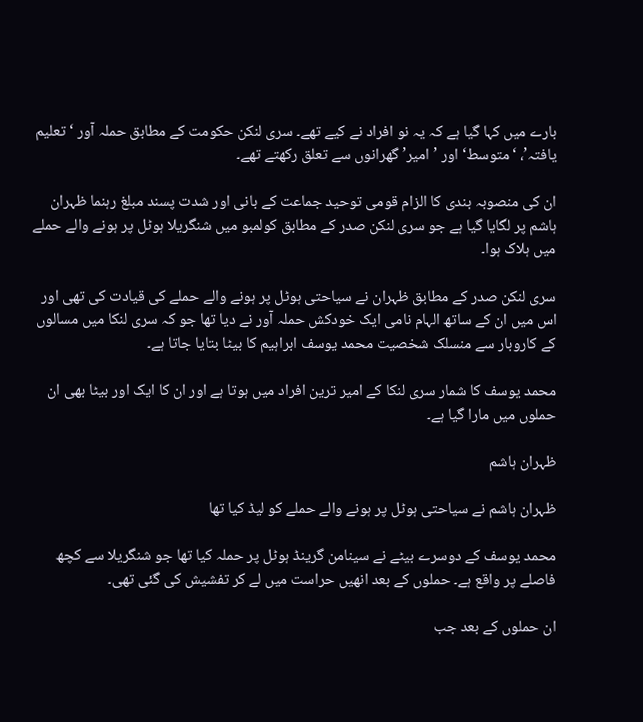بارے میں کہا گیا ہے کہ یہ نو افراد نے کیے تھے۔ سری لنکن حکومت کے مطابق حملہ آور ‘تعلیم یافتہ’، ‘متوسط‘ اور ’امیر’ گھرانوں سے تعلق رکھتے تھے۔

ان کی منصوبہ بندی کا الزام قومی توحید جماعت کے بانی اور شدت پسند مبلغ رہنما ظہران ہاشم پر لگایا گیا ہے جو سری لنکن صدر کے مطابق کولمبو میں شنگریلا ہوٹل پر ہونے والے حملے میں ہلاک ہوا۔

سری لنکن صدر کے مطابق ظہران نے سیاحتی ہوٹل پر ہونے والے حملے کی قیادت کی تھی اور اس میں ان کے ساتھ الہام نامی ایک خودکش حملہ آور نے دیا تھا جو کہ سری لنکا میں مسالوں کے کاروبار سے منسلک شخصیت محمد یوسف ابراہیم کا بیٹا بتایا جاتا ہے۔

محمد یوسف کا شمار سری لنکا کے امیر ترین افراد میں ہوتا ہے اور ان کا ایک اور بیٹا بھی ان حملوں میں مارا گیا ہے۔

ظہران ہاشم

ظہران ہاشم نے سیاحتی ہوٹل پر ہونے والے حملے کو لیڈ کیا تھا

محمد یوسف کے دوسرے بیٹے نے سینامن گرینڈ ہوٹل پر حملہ کیا تھا جو شنگریلا سے کچھ فاصلے پر واقع ہے۔ حملوں کے بعد انھیں حراست میں لے کر تفشیش کی گئی تھی۔

ان حملوں کے بعد جب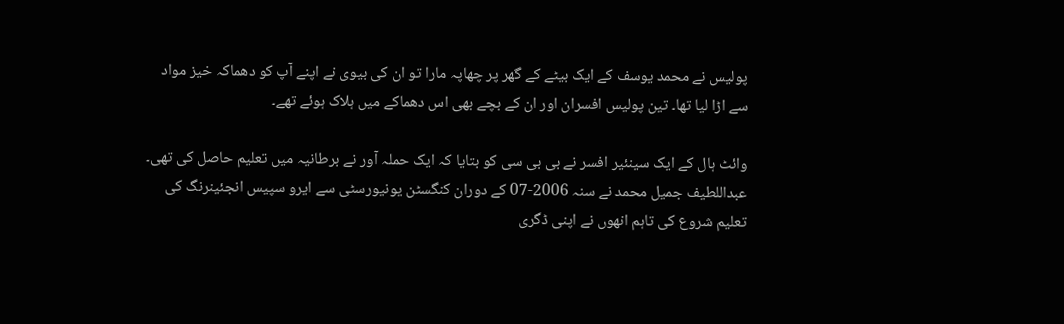پولیس نے محمد یوسف کے ایک بیٹے کے گھر پر چھاپہ مارا تو ان کی بیوی نے اپنے آپ کو دھماکہ خیز مواد سے اڑا لیا تھا۔ تین پولیس افسران اور ان کے بچے بھی اس دھماکے میں ہلاک ہوئے تھے۔

وائٹ ہال کے ایک سینئیر افسر نے بی بی سی کو بتایا کہ ایک حملہ آور نے برطانیہ میں تعلیم حاصل کی تھی۔ عبداللطیف جمیل محمد نے سنہ 2006-07 کے دوران کنگسٹن یونیورسٹی سے ایرو سپیس انجئینرنگ کی تعلیم شروع کی تاہم انھوں نے اپنی ڈگری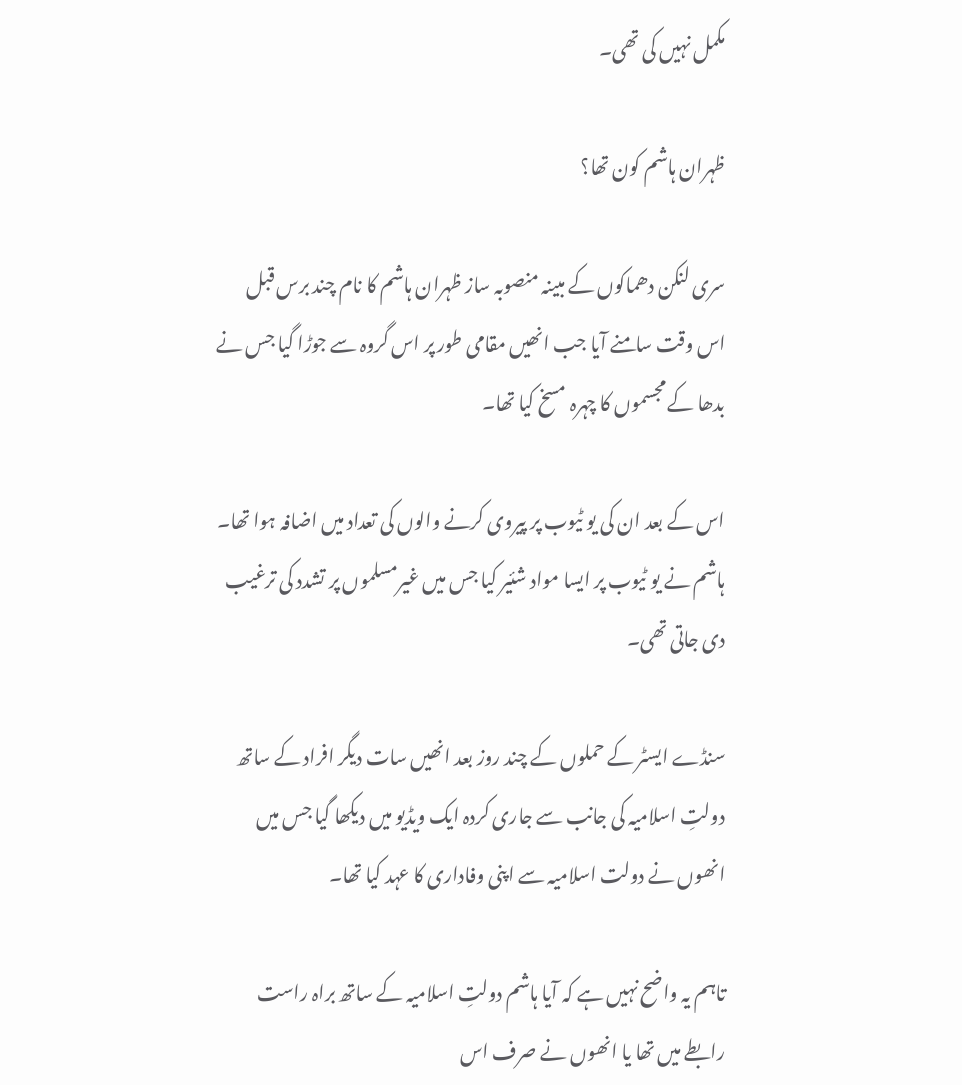مکمل نہیں کی تھی۔

ظہران ہاشم کون تھا؟

سری لنکن دھماکوں کے مبینہ منصوبہ ساز ظہران ہاشم کا نام چند برس قبل اس وقت سامنے آیا جب انھیں مقامی طور پر اس گروہ سے جوڑا گیا جس نے بدھا کے مجسموں کا چہرہ مسخ کیا تھا۔

اس کے بعد ان کی یو ٹیوب پر پیروی کرنے والوں کی تعداد میں اضافہ ہوا تھا۔ ہاشم نے یو ٹیوب پر ایسا مواد شئیر کیا جس میں غیرمسلموں پر تشدد کی ترغیب دی جاتی تھی۔

سنڈے ایسٹر کے حملوں کے چند روز بعد انھیں سات دیگر افراد کے ساتھ دولتِ اسلامیہ کی جانب سے جاری کردہ ایک ویڈیو میں دیکھا گیا جس میں انھوں نے دولت اسلامیہ سے اپنی وفاداری کا عہد کیا تھا۔

تاہم یہ واضح نہیں ہے کہ آیا ہاشم دولتِ اسلامیہ کے ساتھ براہ راست رابطے میں تھا یا انھوں نے صرف اس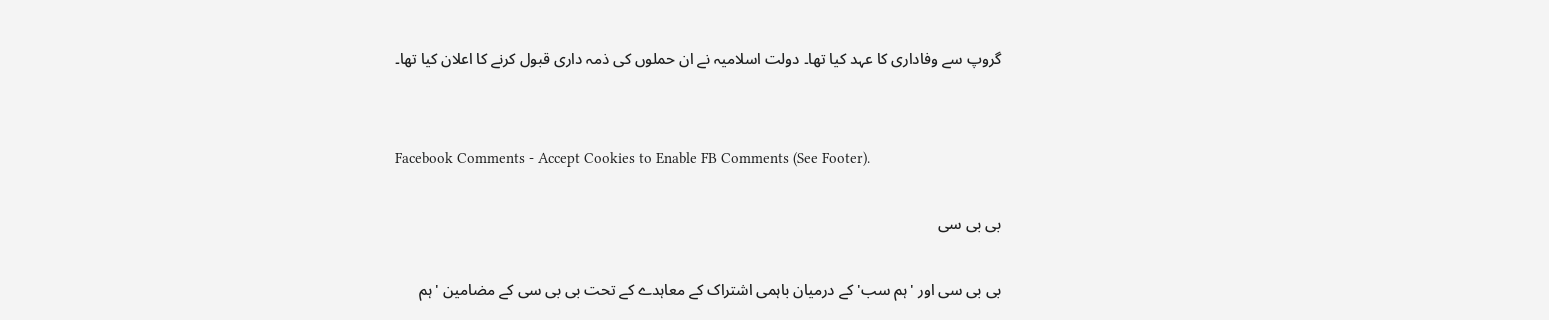گروپ سے وفاداری کا عہد کیا تھا۔ دولت اسلامیہ نے ان حملوں کی ذمہ داری قبول کرنے کا اعلان کیا تھا۔


Facebook Comments - Accept Cookies to Enable FB Comments (See Footer).

بی بی سی

بی بی سی اور 'ہم سب' کے درمیان باہمی اشتراک کے معاہدے کے تحت بی بی سی کے مضامین 'ہم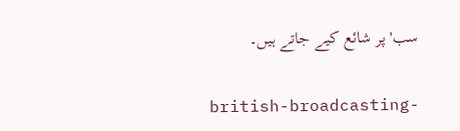سب' پر شائع کیے جاتے ہیں۔

british-broadcasting-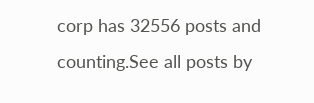corp has 32556 posts and counting.See all posts by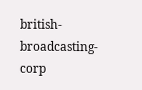british-broadcasting-corp